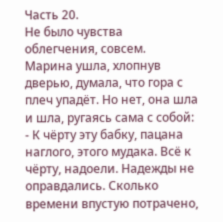Часть 20.
Не было чувства облегчения, совсем.
Марина ушла, хлопнув дверью, думала, что гора с плеч упадёт. Но нет, она шла и шла, ругаясь сама с собой: - К чёрту эту бабку, пацана наглого, этого мудака. Всё к чёрту, надоели. Надежды не оправдались. Сколько времени впустую потрачено,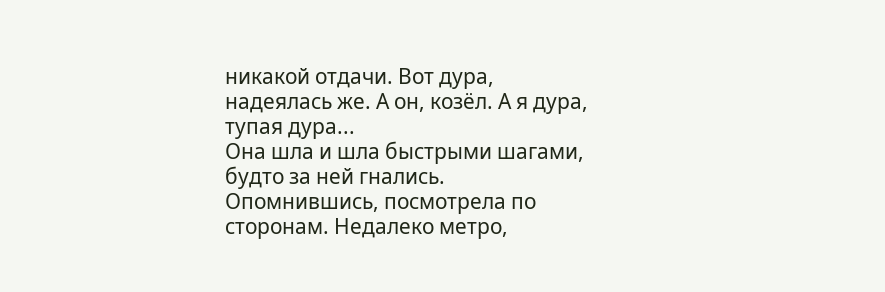никакой отдачи. Вот дура, надеялась же. А он, козёл. А я дура, тупая дура...
Она шла и шла быстрыми шагами, будто за ней гнались. Опомнившись, посмотрела по сторонам. Недалеко метро,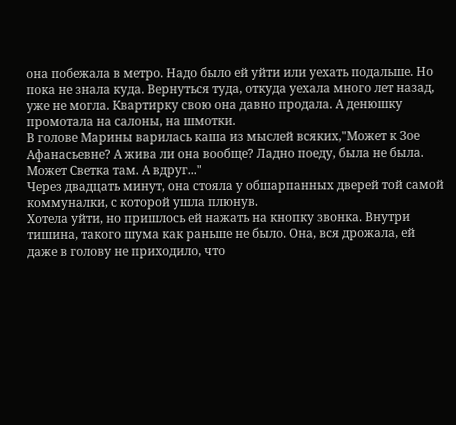она побежала в метро. Надо было ей уйти или уехать подальше. Но пока не знала куда. Вернуться туда, откуда уехала много лет назад, уже не могла. Квартирку свою она давно продала. А денюшку промотала на салоны, на шмотки.
В голове Марины варилась каша из мыслей всяких,"Может к Зое Афанасьевне? А жива ли она вообще? Ладно поеду, была не была. Может Светка там. А вдруг..."
Через двадцать минут, она стояла у обшарпанных дверей той самой коммуналки, с которой ушла плюнув.
Хотела уйти, но пришлось ей нажать на кнопку звонка. Внутри тишина, такого шума как раньше не было. Она, вся дрожала, ей даже в голову не приходило, что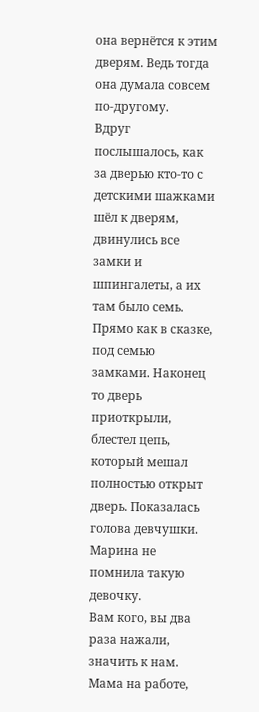она вернётся к этим дверям. Ведь тогда она думала совсем по-другому.
Вдруг послышалось, как за дверью кто-то с детскими шажками шёл к дверям, двинулись все замки и шпингалеты, а их там было семь. Прямо как в сказке, под семью замками. Наконец то дверь приоткрыли, блестел цепь, который мешал полностью открыт дверь. Показалась голова девчушки. Марина не помнила такую девочку.
Вам кого, вы два раза нажали, значить к нам. Мама на работе,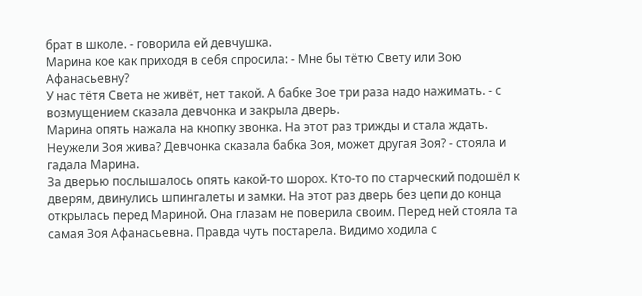брат в школе. - говорила ей девчушка.
Марина кое как приходя в себя спросила: - Мне бы тётю Свету или Зою Афанасьевну?
У нас тётя Света не живёт, нет такой. А бабке Зое три раза надо нажимать. - с возмущением сказала девчонка и закрыла дверь.
Марина опять нажала на кнопку звонка. На этот раз трижды и стала ждать.
Неужели Зоя жива? Девчонка сказала бабка Зоя, может другая Зоя? - стояла и гадала Марина.
За дверью послышалось опять какой-то шорох. Кто-то по старческий подошёл к дверям, двинулись шпингалеты и замки. На этот раз дверь без цепи до конца открылась перед Мариной. Она глазам не поверила своим. Перед ней стояла та самая Зоя Афанасьевна. Правда чуть постарела. Видимо ходила с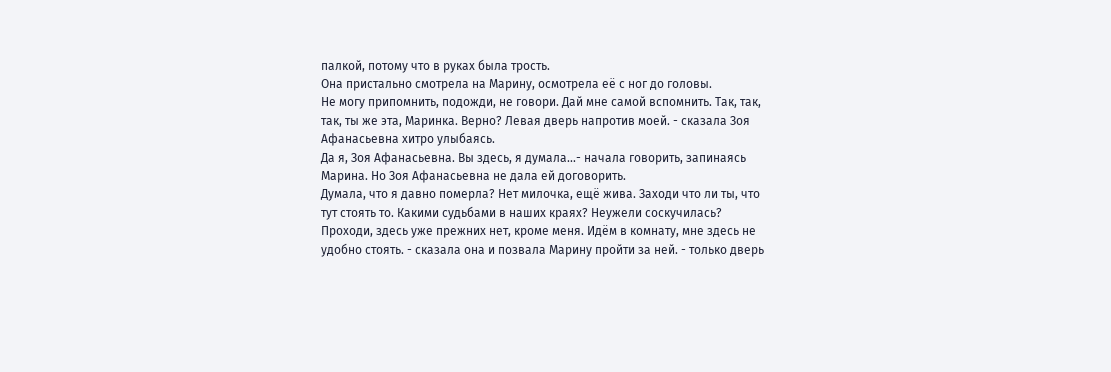палкой, потому что в руках была трость.
Она пристально смотрела на Марину, осмотрела её с ног до головы.
Не могу припомнить, подожди, не говори. Дай мне самой вспомнить. Так, так, так, ты же эта, Маринка. Верно? Левая дверь напротив моей. - сказала Зоя Афанасьевна хитро улыбаясь.
Да я, Зоя Афанасьевна. Вы здесь, я думала...- начала говорить, запинаясь Марина. Но Зоя Афанасьевна не дала ей договорить.
Думала, что я давно померла? Нет милочка, ещё жива. Заходи что ли ты, что тут стоять то. Какими судьбами в наших краях? Неужели соскучилась? Проходи, здесь уже прежних нет, кроме меня. Идём в комнату, мне здесь не удобно стоять. - сказала она и позвала Марину пройти за ней. - только дверь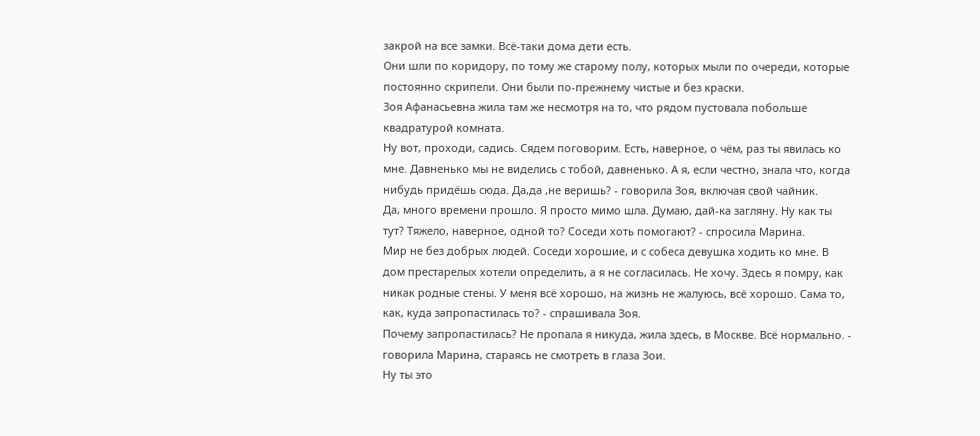закрой на все замки. Всё-таки дома дети есть.
Они шли по коридору, по тому же старому полу, которых мыли по очереди, которые постоянно скрипели. Они были по-прежнему чистые и без краски.
Зоя Афанасьевна жила там же несмотря на то, что рядом пустовала побольше квадратурой комната.
Ну вот, проходи, садись. Сядем поговорим. Есть, наверное, о чём, раз ты явилась ко мне. Давненько мы не виделись с тобой, давненько. А я, если честно, знала что, когда нибудь придёшь сюда. Да,да ,не веришь? - говорила Зоя, включая свой чайник.
Да, много времени прошло. Я просто мимо шла. Думаю, дай-ка загляну. Ну как ты тут? Тяжело, наверное, одной то? Соседи хоть помогают? - спросила Марина.
Мир не без добрых людей. Соседи хорошие, и с собеса девушка ходить ко мне. В дом престарелых хотели определить, а я не согласилась. Не хочу. Здесь я помру, как никак родные стены. У меня всё хорошо, на жизнь не жалуюсь, всё хорошо. Сама то, как, куда запропастилась то? - спрашивала Зоя.
Почему запропастилась? Не пропала я никуда, жила здесь, в Москве. Всё нормально. - говорила Марина, стараясь не смотреть в глаза Зои.
Ну ты это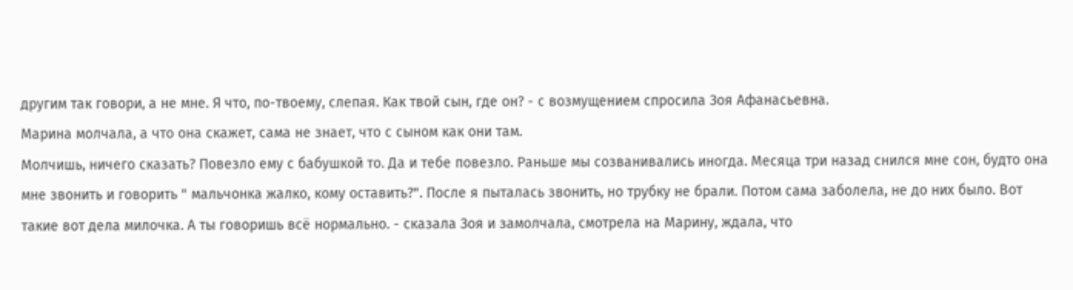другим так говори, а не мне. Я что, по-твоему, слепая. Как твой сын, где он? - с возмущением спросила Зоя Афанасьевна.
Марина молчала, а что она скажет, сама не знает, что с сыном как они там.
Молчишь, ничего сказать? Повезло ему с бабушкой то. Да и тебе повезло. Раньше мы созванивались иногда. Месяца три назад снился мне сон, будто она мне звонить и говорить " мальчонка жалко, кому оставить?". После я пыталась звонить, но трубку не брали. Потом сама заболела, не до них было. Вот такие вот дела милочка. А ты говоришь всё нормально. - сказала Зоя и замолчала, смотрела на Марину, ждала, что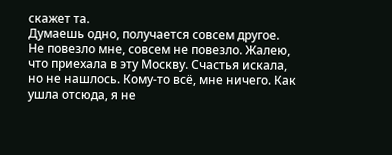скажет та.
Думаешь одно, получается совсем другое. Не повезло мне, совсем не повезло. Жалею, что приехала в эту Москву. Счастья искала, но не нашлось. Кому-то всё, мне ничего. Как ушла отсюда, я не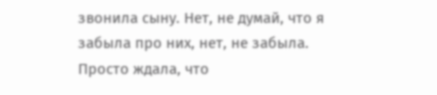звонила сыну. Нет, не думай, что я забыла про них, нет, не забыла. Просто ждала, что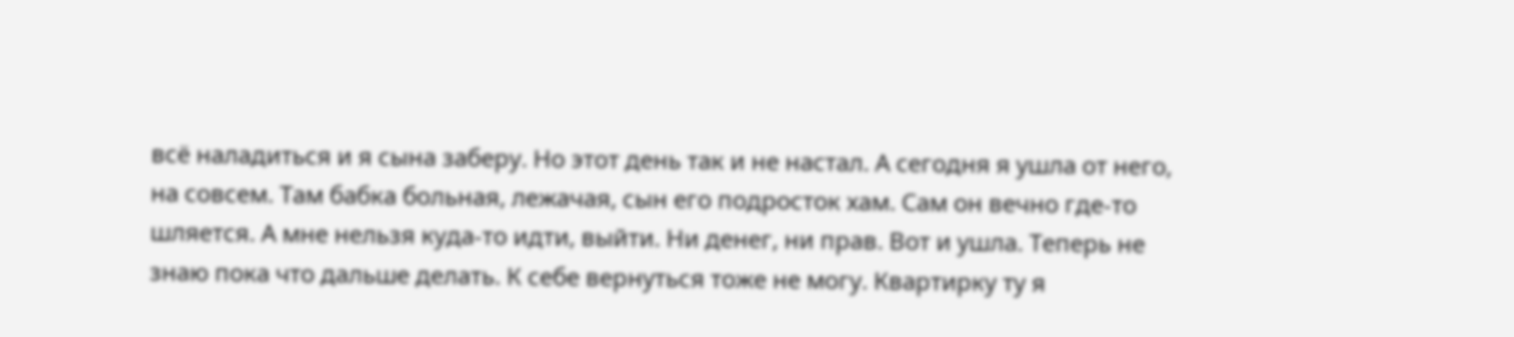всё наладиться и я сына заберу. Но этот день так и не настал. А сегодня я ушла от него, на совсем. Там бабка больная, лежачая, сын его подросток хам. Сам он вечно где-то шляется. А мне нельзя куда-то идти, выйти. Ни денег, ни прав. Вот и ушла. Теперь не знаю пока что дальше делать. К себе вернуться тоже не могу. Квартирку ту я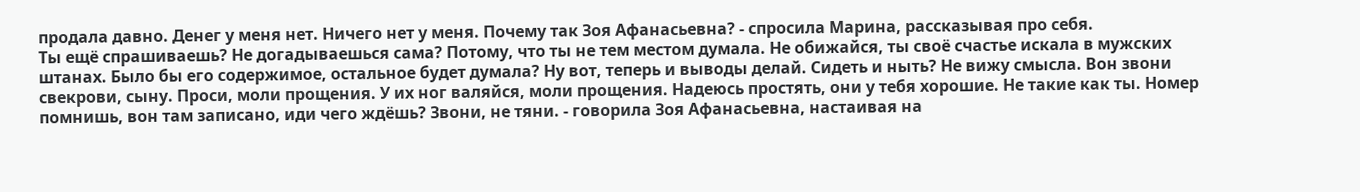продала давно. Денег у меня нет. Ничего нет у меня. Почему так Зоя Афанасьевна? - спросила Марина, рассказывая про себя.
Ты ещё спрашиваешь? Не догадываешься сама? Потому, что ты не тем местом думала. Не обижайся, ты своё счастье искала в мужских штанах. Было бы его содержимое, остальное будет думала? Ну вот, теперь и выводы делай. Сидеть и ныть? Не вижу смысла. Вон звони свекрови, сыну. Проси, моли прощения. У их ног валяйся, моли прощения. Надеюсь простять, они у тебя хорошие. Не такие как ты. Номер помнишь, вон там записано, иди чего ждёшь? Звони, не тяни. - говорила Зоя Афанасьевна, настаивая на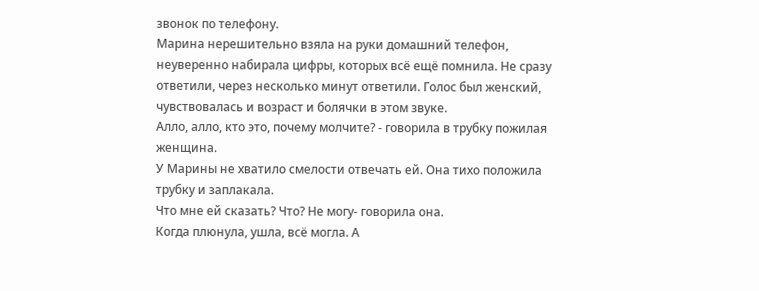звонок по телефону.
Марина нерешительно взяла на руки домашний телефон, неуверенно набирала цифры, которых всё ещё помнила. Не сразу ответили, через несколько минут ответили. Голос был женский, чувствовалась и возраст и болячки в этом звуке.
Алло, алло, кто это, почему молчите? - говорила в трубку пожилая женщина.
У Марины не хватило смелости отвечать ей. Она тихо положила трубку и заплакала.
Что мне ей сказать? Что? Не могу- говорила она.
Когда плюнула, ушла, всё могла. А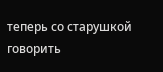теперь со старушкой говорить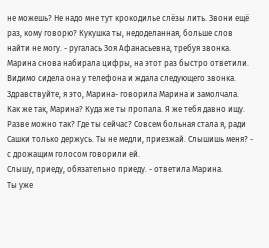не можешь? Не надо мне тут крокодилье слёзы лить. Звони ещё раз, кому говорю? Кукушка ты, недоделанная, больше слов найти не могу. - ругалась Зоя Афанасьевна, требуя звонка.
Марина снова набирала цифры, на этот раз быстро ответили. Видимо сидела она у телефона и ждала следующего звонка.
Здравствуйте, я это, Марина- говорила Марина и замолчала.
Как же так, Марина? Куда же ты пропала. Я же тебя давно ищу. Разве можно так? Где ты сейчас? Совсем больная стала я, ради Сашки только держусь. Ты не медли, приезжай. Слышишь меня? - с дрожащим голосом говорили ей.
Слышу, приеду, обязательно приеду. - ответила Марина.
Ты уже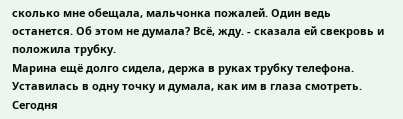сколько мне обещала, мальчонка пожалей. Один ведь останется. Об этом не думала? Всё, жду. - сказала ей свекровь и положила трубку.
Марина ещё долго сидела, держа в руках трубку телефона. Уставилась в одну точку и думала, как им в глаза смотреть.
Сегодня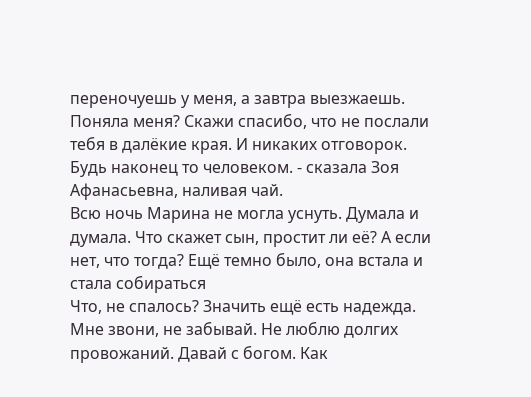переночуешь у меня, а завтра выезжаешь. Поняла меня? Скажи спасибо, что не послали тебя в далёкие края. И никаких отговорок. Будь наконец то человеком. - сказала Зоя Афанасьевна, наливая чай.
Всю ночь Марина не могла уснуть. Думала и думала. Что скажет сын, простит ли её? А если нет, что тогда? Ещё темно было, она встала и стала собираться
Что, не спалось? Значить ещё есть надежда. Мне звони, не забывай. Не люблю долгих провожаний. Давай с богом. Как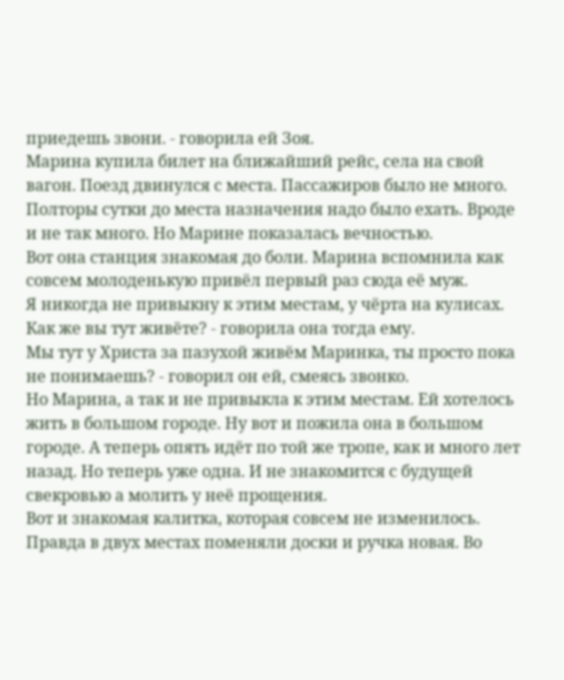приедешь звони. - говорила ей Зоя.
Марина купила билет на ближайший рейс, села на свой вагон. Поезд двинулся с места. Пассажиров было не много. Полторы сутки до места назначения надо было ехать. Вроде и не так много. Но Марине показалась вечностью.
Вот она станция знакомая до боли. Марина вспомнила как совсем молоденькую привёл первый раз сюда её муж.
Я никогда не привыкну к этим местам, у чёрта на кулисах. Как же вы тут живёте? - говорила она тогда ему.
Мы тут у Христа за пазухой живём Маринка, ты просто пока не понимаешь? - говорил он ей, смеясь звонко.
Но Марина, а так и не привыкла к этим местам. Ей хотелось жить в большом городе. Ну вот и пожила она в большом городе. А теперь опять идёт по той же тропе, как и много лет назад. Но теперь уже одна. И не знакомится с будущей свекровью а молить у неё прощения.
Вот и знакомая калитка, которая совсем не изменилось. Правда в двух местах поменяли доски и ручка новая. Во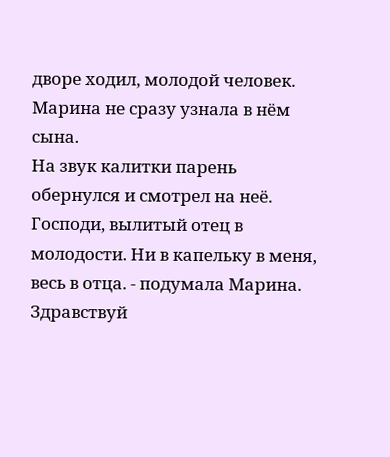дворе ходил, молодой человек. Марина не сразу узнала в нём сына.
На звук калитки парень обернулся и смотрел на неё.
Господи, вылитый отец в молодости. Ни в капельку в меня, весь в отца. - подумала Марина.
Здравствуй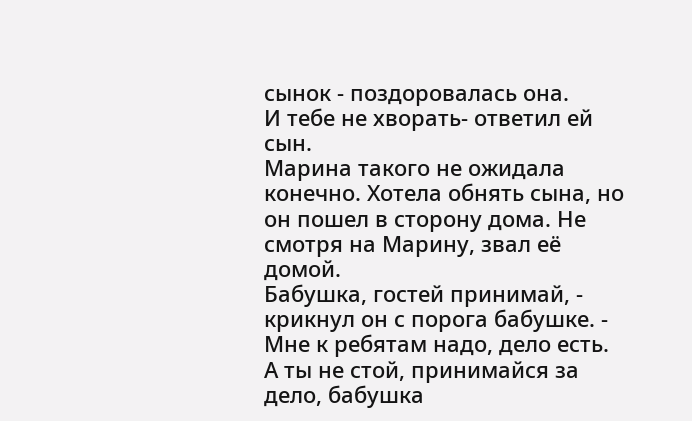сынок - поздоровалась она.
И тебе не хворать- ответил ей сын.
Марина такого не ожидала конечно. Хотела обнять сына, но он пошел в сторону дома. Не смотря на Марину, звал её домой.
Бабушка, гостей принимай, - крикнул он с порога бабушке. - Мне к ребятам надо, дело есть.
А ты не стой, принимайся за дело, бабушка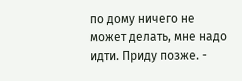по дому ничего не может делать, мне надо идти. Приду позже. -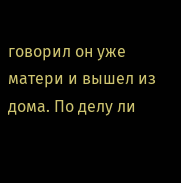говорил он уже матери и вышел из дома. По делу ли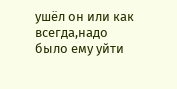ушёл он или как всегда,надо было ему уйти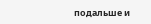подальше и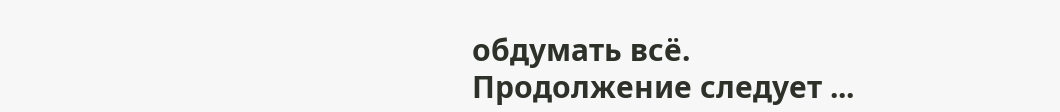обдумать всё.
Продолжение следует ...